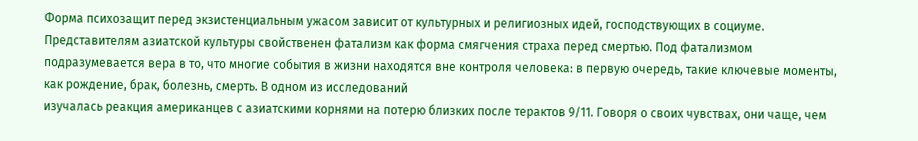Форма психозащит перед экзистенциальным ужасом зависит от культурных и религиозных идей, господствующих в социуме. Представителям азиатской культуры свойственен фатализм как форма смягчения страха перед смертью. Под фатализмом подразумевается вера в то, что многие события в жизни находятся вне контроля человека: в первую очередь, такие ключевые моменты, как рождение, брак, болезнь, смерть. В одном из исследований
изучалась реакция американцев с азиатскими корнями на потерю близких после терактов 9/11. Говоря о своих чувствах, они чаще, чем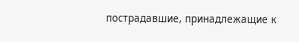пострадавшие, принадлежащие к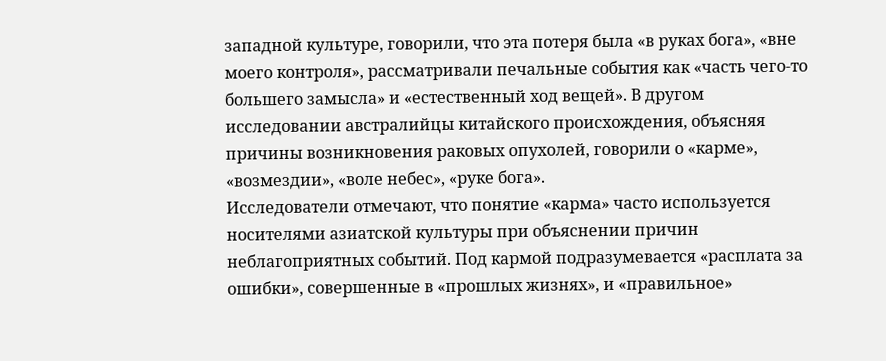западной культуре, говорили, что эта потеря была «в руках бога», «вне моего контроля», рассматривали печальные события как «часть чего-то большего замысла» и «естественный ход вещей». В другом
исследовании австралийцы китайского происхождения, объясняя причины возникновения раковых опухолей, говорили о «карме», «возмездии», «воле небес», «руке бога».
Исследователи отмечают, что понятие «карма» часто используется носителями азиатской культуры при объяснении причин неблагоприятных событий. Под кармой подразумевается «расплата за ошибки», совершенные в «прошлых жизнях», и «правильное»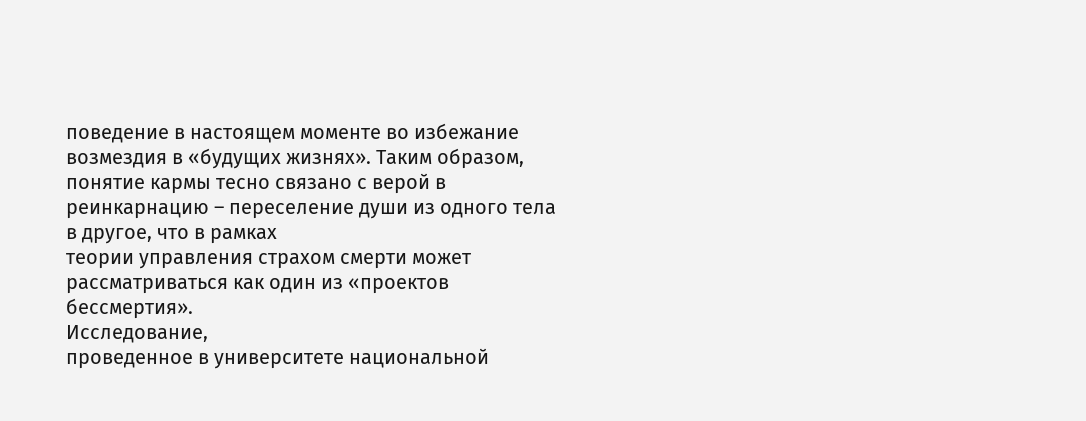поведение в настоящем моменте во избежание возмездия в «будущих жизнях». Таким образом, понятие кармы тесно связано с верой в реинкарнацию – переселение души из одного тела в другое, что в рамках
теории управления страхом смерти может рассматриваться как один из «проектов бессмертия».
Исследование,
проведенное в университете национальной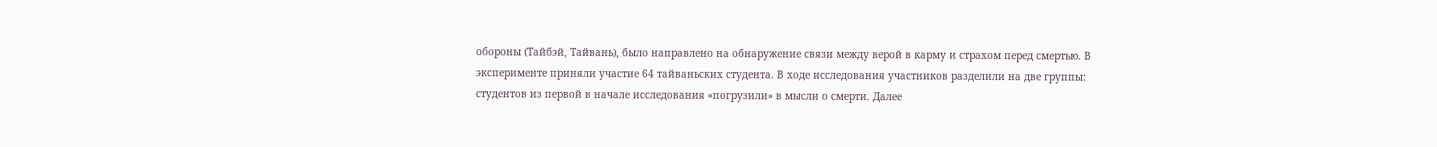обороны (Тайбэй, Тайвань), было направлено на обнаружение связи между верой в карму и страхом перед смертью. В эксперименте приняли участие 64 тайваньских студента. В ходе исследования участников разделили на две группы: студентов из первой в начале исследования «погрузили» в мысли о смерти. Далее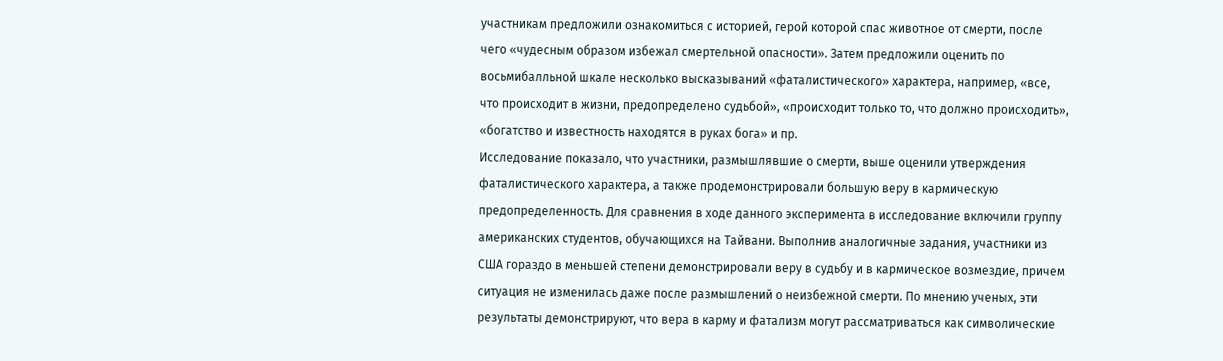участникам предложили ознакомиться с историей, герой которой спас животное от смерти, после чего «чудесным образом избежал смертельной опасности». Затем предложили оценить по восьмибалльной шкале несколько высказываний «фаталистического» характера, например, «все, что происходит в жизни, предопределено судьбой», «происходит только то, что должно происходить», «богатство и известность находятся в руках бога» и пр.
Исследование показало, что участники, размышлявшие о смерти, выше оценили утверждения фаталистического характера, а также продемонстрировали большую веру в кармическую предопределенность. Для сравнения в ходе данного эксперимента в исследование включили группу американских студентов, обучающихся на Тайвани. Выполнив аналогичные задания, участники из США гораздо в меньшей степени демонстрировали веру в судьбу и в кармическое возмездие, причем ситуация не изменилась даже после размышлений о неизбежной смерти. По мнению ученых, эти результаты демонстрируют, что вера в карму и фатализм могут рассматриваться как символические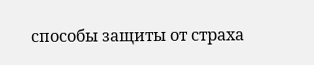способы защиты от страха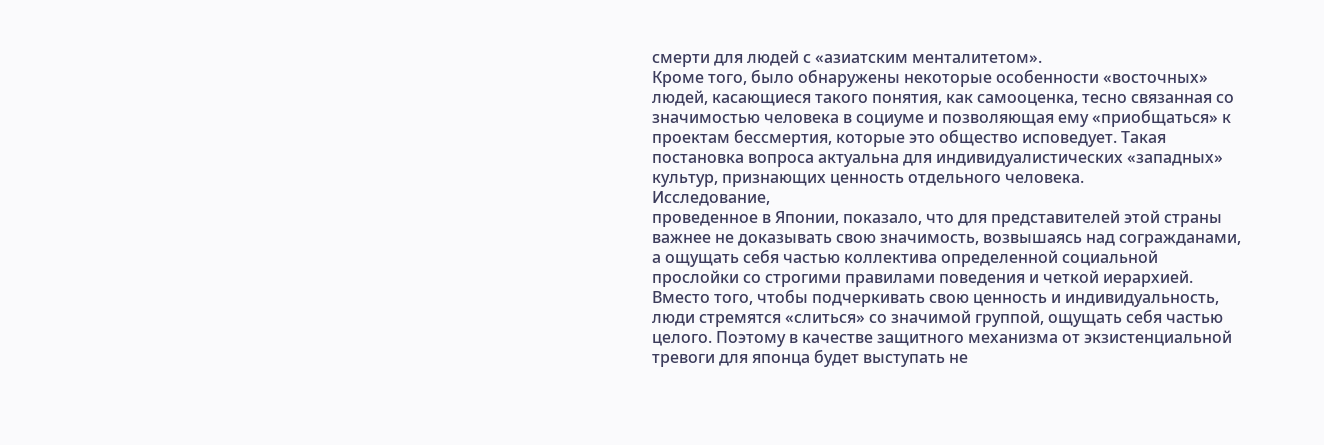смерти для людей с «азиатским менталитетом».
Кроме того, было обнаружены некоторые особенности «восточных» людей, касающиеся такого понятия, как самооценка, тесно связанная со значимостью человека в социуме и позволяющая ему «приобщаться» к проектам бессмертия, которые это общество исповедует. Такая постановка вопроса актуальна для индивидуалистических «западных» культур, признающих ценность отдельного человека.
Исследование,
проведенное в Японии, показало, что для представителей этой страны важнее не доказывать свою значимость, возвышаясь над согражданами, а ощущать себя частью коллектива определенной социальной прослойки со строгими правилами поведения и четкой иерархией. Вместо того, чтобы подчеркивать свою ценность и индивидуальность, люди стремятся «слиться» со значимой группой, ощущать себя частью целого. Поэтому в качестве защитного механизма от экзистенциальной тревоги для японца будет выступать не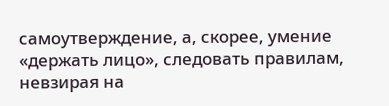самоутверждение, а, скорее, умение «держать лицо», следовать правилам, невзирая на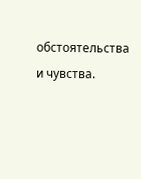обстоятельства и чувства.